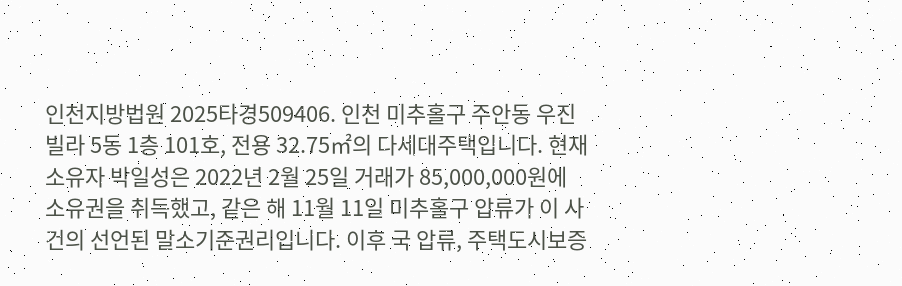인천지방법원 2025타경509406. 인천 미추홀구 주안동 우진빌라 5동 1층 101호, 전용 32.75㎡의 다세대주택입니다. 현재 소유자 박일성은 2022년 2월 25일 거래가 85,000,000원에 소유권을 취득했고, 같은 해 11월 11일 미추홀구 압류가 이 사건의 선언된 말소기준권리입니다. 이후 국 압류, 주택도시보증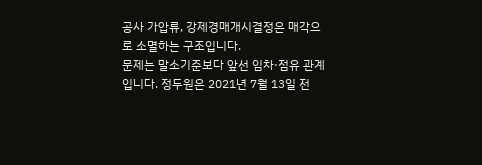공사 가압류, 강제경매개시결정은 매각으로 소멸하는 구조입니다.
문제는 말소기준보다 앞선 임차·점유 관계입니다. 정두원은 2021년 7월 13일 전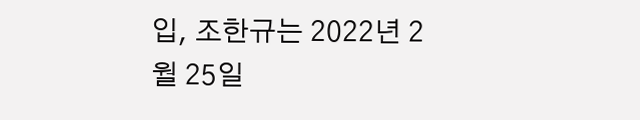입, 조한규는 2022년 2월 25일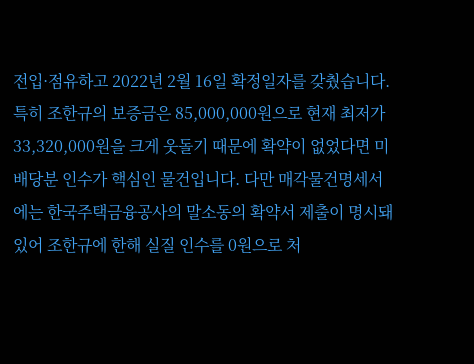전입·점유하고 2022년 2월 16일 확정일자를 갖췄습니다. 특히 조한규의 보증금은 85,000,000원으로 현재 최저가 33,320,000원을 크게 웃돌기 때문에 확약이 없었다면 미배당분 인수가 핵심인 물건입니다. 다만 매각물건명세서에는 한국주택금융공사의 말소동의 확약서 제출이 명시돼 있어 조한규에 한해 실질 인수를 0원으로 처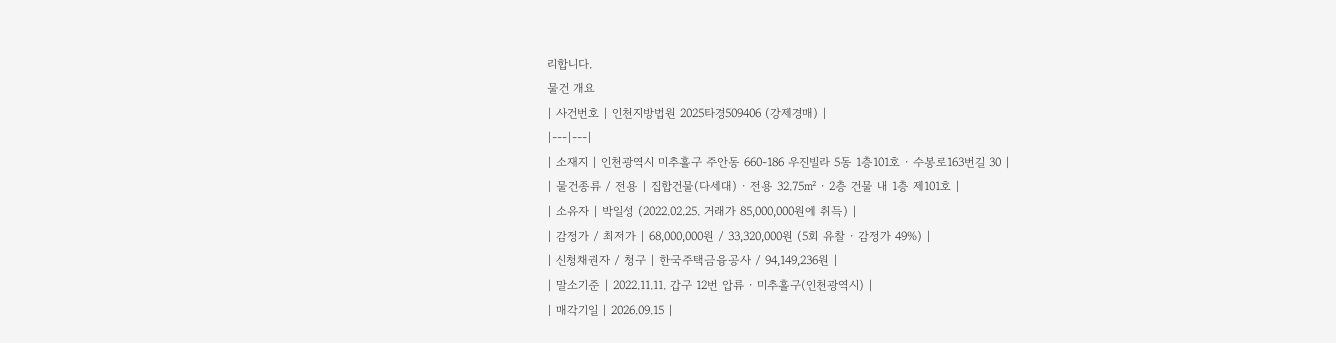리합니다.
물건 개요
| 사건번호 | 인천지방법원 2025타경509406 (강제경매) |
|---|---|
| 소재지 | 인천광역시 미추홀구 주안동 660-186 우진빌라 5동 1층101호 · 수봉로163번길 30 |
| 물건종류 / 전용 | 집합건물(다세대) · 전용 32.75㎡ · 2층 건물 내 1층 제101호 |
| 소유자 | 박일성 (2022.02.25. 거래가 85,000,000원에 취득) |
| 감정가 / 최저가 | 68,000,000원 / 33,320,000원 (5회 유찰 · 감정가 49%) |
| 신청채권자 / 청구 | 한국주택금융공사 / 94,149,236원 |
| 말소기준 | 2022.11.11. 갑구 12번 압류 · 미추홀구(인천광역시) |
| 매각기일 | 2026.09.15 |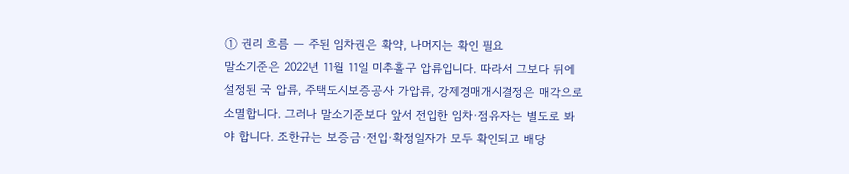① 권리 흐름 — 주된 임차권은 확약, 나머지는 확인 필요
말소기준은 2022년 11월 11일 미추홀구 압류입니다. 따라서 그보다 뒤에 설정된 국 압류, 주택도시보증공사 가압류, 강제경매개시결정은 매각으로 소멸합니다. 그러나 말소기준보다 앞서 전입한 임차·점유자는 별도로 봐야 합니다. 조한규는 보증금·전입·확정일자가 모두 확인되고 배당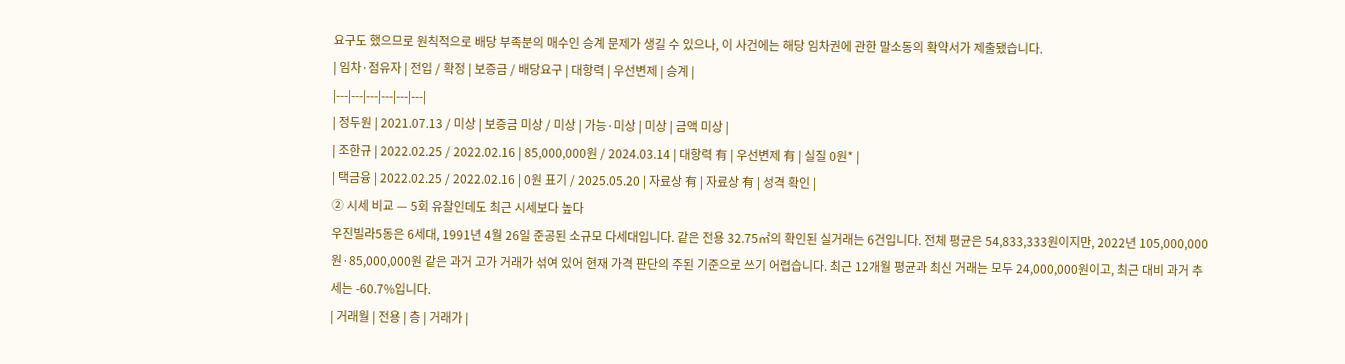요구도 했으므로 원칙적으로 배당 부족분의 매수인 승계 문제가 생길 수 있으나, 이 사건에는 해당 임차권에 관한 말소동의 확약서가 제출됐습니다.
| 임차·점유자 | 전입 / 확정 | 보증금 / 배당요구 | 대항력 | 우선변제 | 승계 |
|---|---|---|---|---|---|
| 정두원 | 2021.07.13 / 미상 | 보증금 미상 / 미상 | 가능·미상 | 미상 | 금액 미상 |
| 조한규 | 2022.02.25 / 2022.02.16 | 85,000,000원 / 2024.03.14 | 대항력 有 | 우선변제 有 | 실질 0원* |
| 택금융 | 2022.02.25 / 2022.02.16 | 0원 표기 / 2025.05.20 | 자료상 有 | 자료상 有 | 성격 확인 |
② 시세 비교 — 5회 유찰인데도 최근 시세보다 높다
우진빌라5동은 6세대, 1991년 4월 26일 준공된 소규모 다세대입니다. 같은 전용 32.75㎡의 확인된 실거래는 6건입니다. 전체 평균은 54,833,333원이지만, 2022년 105,000,000원·85,000,000원 같은 과거 고가 거래가 섞여 있어 현재 가격 판단의 주된 기준으로 쓰기 어렵습니다. 최근 12개월 평균과 최신 거래는 모두 24,000,000원이고, 최근 대비 과거 추세는 -60.7%입니다.
| 거래월 | 전용 | 층 | 거래가 |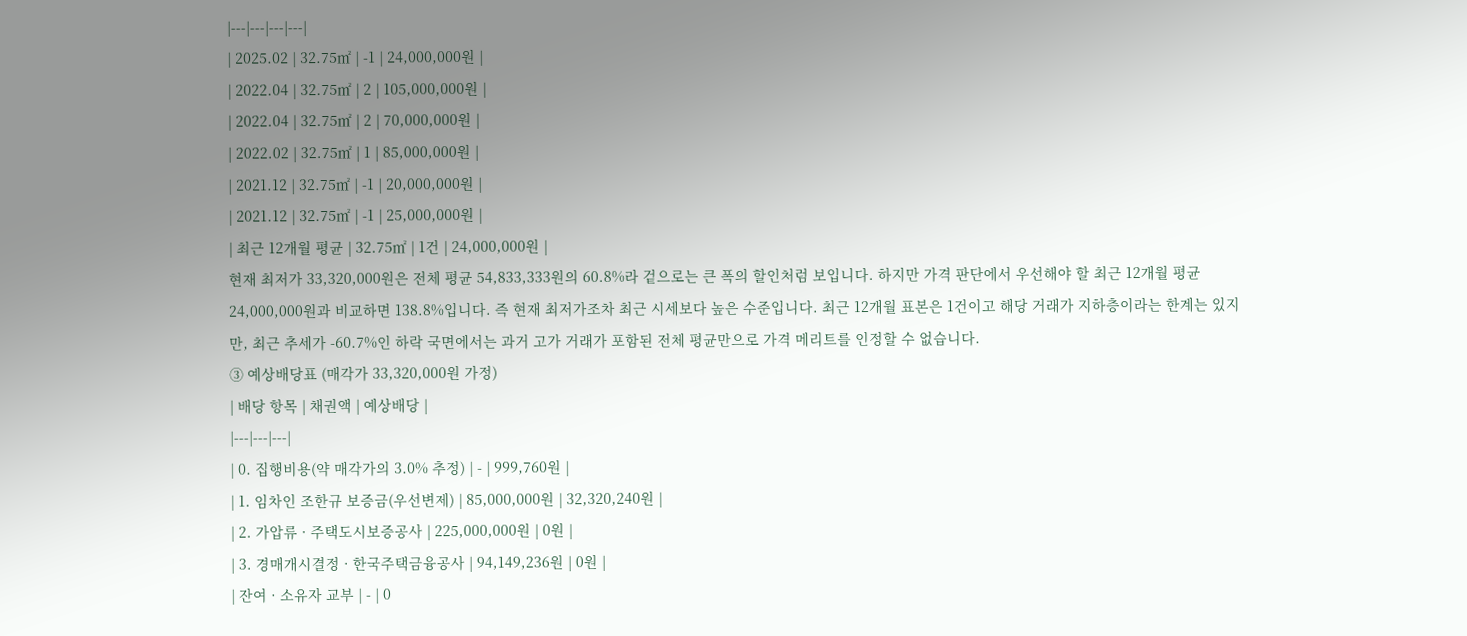|---|---|---|---|
| 2025.02 | 32.75㎡ | -1 | 24,000,000원 |
| 2022.04 | 32.75㎡ | 2 | 105,000,000원 |
| 2022.04 | 32.75㎡ | 2 | 70,000,000원 |
| 2022.02 | 32.75㎡ | 1 | 85,000,000원 |
| 2021.12 | 32.75㎡ | -1 | 20,000,000원 |
| 2021.12 | 32.75㎡ | -1 | 25,000,000원 |
| 최근 12개월 평균 | 32.75㎡ | 1건 | 24,000,000원 |
현재 최저가 33,320,000원은 전체 평균 54,833,333원의 60.8%라 겉으로는 큰 폭의 할인처럼 보입니다. 하지만 가격 판단에서 우선해야 할 최근 12개월 평균 24,000,000원과 비교하면 138.8%입니다. 즉 현재 최저가조차 최근 시세보다 높은 수준입니다. 최근 12개월 표본은 1건이고 해당 거래가 지하층이라는 한계는 있지만, 최근 추세가 -60.7%인 하락 국면에서는 과거 고가 거래가 포함된 전체 평균만으로 가격 메리트를 인정할 수 없습니다.
③ 예상배당표 (매각가 33,320,000원 가정)
| 배당 항목 | 채권액 | 예상배당 |
|---|---|---|
| 0. 집행비용(약 매각가의 3.0% 추정) | - | 999,760원 |
| 1. 임차인 조한규 보증금(우선변제) | 85,000,000원 | 32,320,240원 |
| 2. 가압류 · 주택도시보증공사 | 225,000,000원 | 0원 |
| 3. 경매개시결정 · 한국주택금융공사 | 94,149,236원 | 0원 |
| 잔여 · 소유자 교부 | - | 0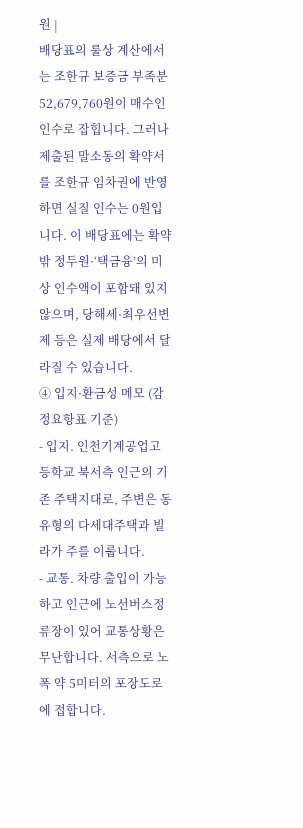원 |
배당표의 룰상 계산에서는 조한규 보증금 부족분 52,679,760원이 매수인 인수로 잡힙니다. 그러나 제출된 말소동의 확약서를 조한규 임차권에 반영하면 실질 인수는 0원입니다. 이 배당표에는 확약 밖 정두원·‘택금융’의 미상 인수액이 포함돼 있지 않으며, 당해세·최우선변제 등은 실제 배당에서 달라질 수 있습니다.
④ 입지·환금성 메모 (감정요항표 기준)
- 입지. 인천기계공업고등학교 북서측 인근의 기존 주택지대로, 주변은 동유형의 다세대주택과 빌라가 주를 이룹니다.
- 교통. 차량 출입이 가능하고 인근에 노선버스정류장이 있어 교통상황은 무난합니다. 서측으로 노폭 약 5미터의 포장도로에 접합니다.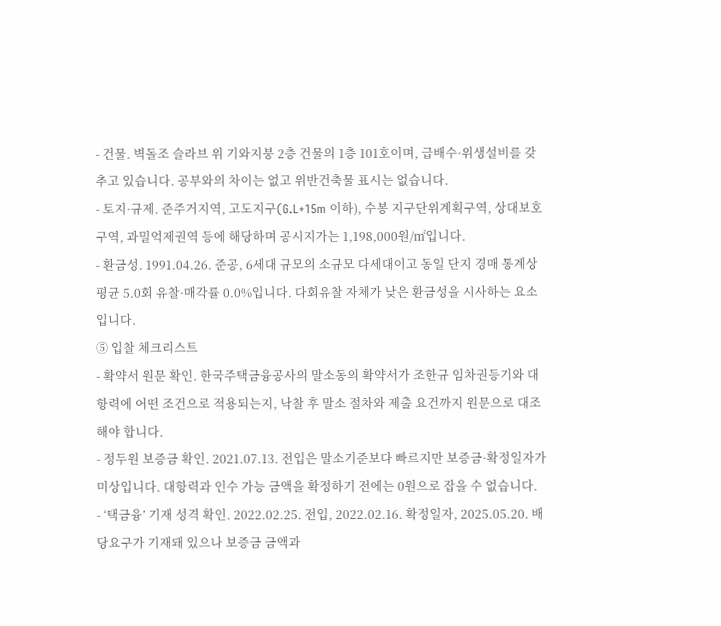- 건물. 벽돌조 슬라브 위 기와지붕 2층 건물의 1층 101호이며, 급배수·위생설비를 갖추고 있습니다. 공부와의 차이는 없고 위반건축물 표시는 없습니다.
- 토지·규제. 준주거지역, 고도지구(G.L+15m 이하), 수봉 지구단위계획구역, 상대보호구역, 과밀억제권역 등에 해당하며 공시지가는 1,198,000원/㎡입니다.
- 환금성. 1991.04.26. 준공, 6세대 규모의 소규모 다세대이고 동일 단지 경매 통계상 평균 5.0회 유찰·매각률 0.0%입니다. 다회유찰 자체가 낮은 환금성을 시사하는 요소입니다.
⑤ 입찰 체크리스트
- 확약서 원문 확인. 한국주택금융공사의 말소동의 확약서가 조한규 임차권등기와 대항력에 어떤 조건으로 적용되는지, 낙찰 후 말소 절차와 제출 요건까지 원문으로 대조해야 합니다.
- 정두원 보증금 확인. 2021.07.13. 전입은 말소기준보다 빠르지만 보증금·확정일자가 미상입니다. 대항력과 인수 가능 금액을 확정하기 전에는 0원으로 잡을 수 없습니다.
- ‘택금융’ 기재 성격 확인. 2022.02.25. 전입, 2022.02.16. 확정일자, 2025.05.20. 배당요구가 기재돼 있으나 보증금 금액과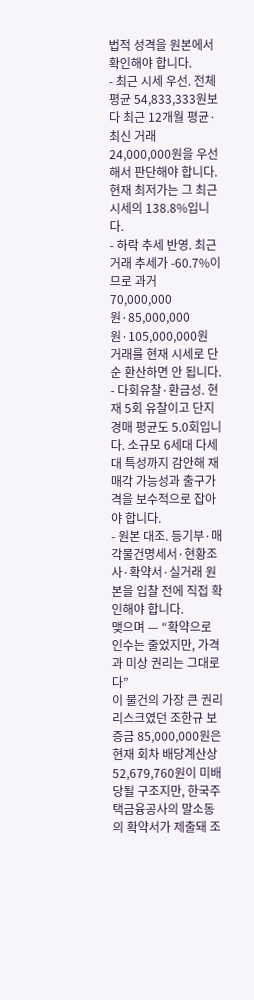법적 성격을 원본에서 확인해야 합니다.
- 최근 시세 우선. 전체 평균 54,833,333원보다 최근 12개월 평균·최신 거래 24,000,000원을 우선해서 판단해야 합니다. 현재 최저가는 그 최근 시세의 138.8%입니다.
- 하락 추세 반영. 최근 거래 추세가 -60.7%이므로 과거 70,000,000원·85,000,000원·105,000,000원 거래를 현재 시세로 단순 환산하면 안 됩니다.
- 다회유찰·환금성. 현재 5회 유찰이고 단지 경매 평균도 5.0회입니다. 소규모 6세대 다세대 특성까지 감안해 재매각 가능성과 출구가격을 보수적으로 잡아야 합니다.
- 원본 대조. 등기부·매각물건명세서·현황조사·확약서·실거래 원본을 입찰 전에 직접 확인해야 합니다.
맺으며 — “확약으로 인수는 줄었지만, 가격과 미상 권리는 그대로다”
이 물건의 가장 큰 권리 리스크였던 조한규 보증금 85,000,000원은 현재 회차 배당계산상 52,679,760원이 미배당될 구조지만, 한국주택금융공사의 말소동의 확약서가 제출돼 조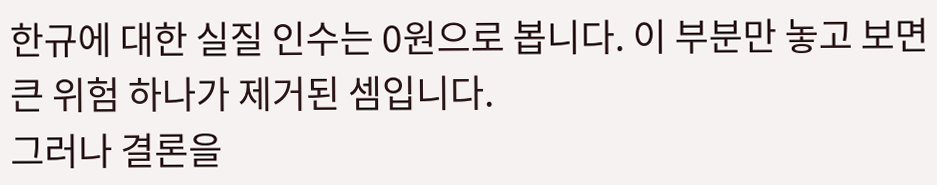한규에 대한 실질 인수는 0원으로 봅니다. 이 부분만 놓고 보면 큰 위험 하나가 제거된 셈입니다.
그러나 결론을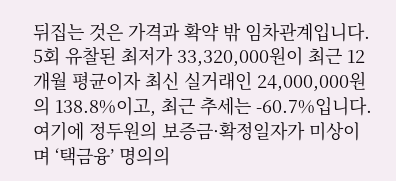뒤집는 것은 가격과 확약 밖 임차관계입니다. 5회 유찰된 최저가 33,320,000원이 최근 12개월 평균이자 최신 실거래인 24,000,000원의 138.8%이고, 최근 추세는 -60.7%입니다. 여기에 정두원의 보증금·확정일자가 미상이며 ‘택금융’ 명의의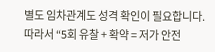별도 임차관계도 성격 확인이 필요합니다. 따라서 “5회 유찰 + 확약 = 저가 안전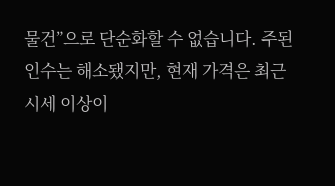물건”으로 단순화할 수 없습니다. 주된 인수는 해소됐지만, 현재 가격은 최근 시세 이상이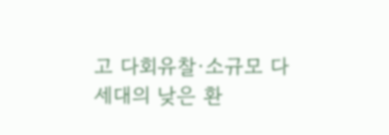고 다회유찰·소규모 다세대의 낮은 환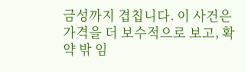금성까지 겹칩니다. 이 사건은 가격을 더 보수적으로 보고, 확약 밖 임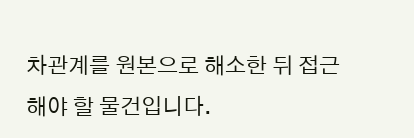차관계를 원본으로 해소한 뒤 접근해야 할 물건입니다.